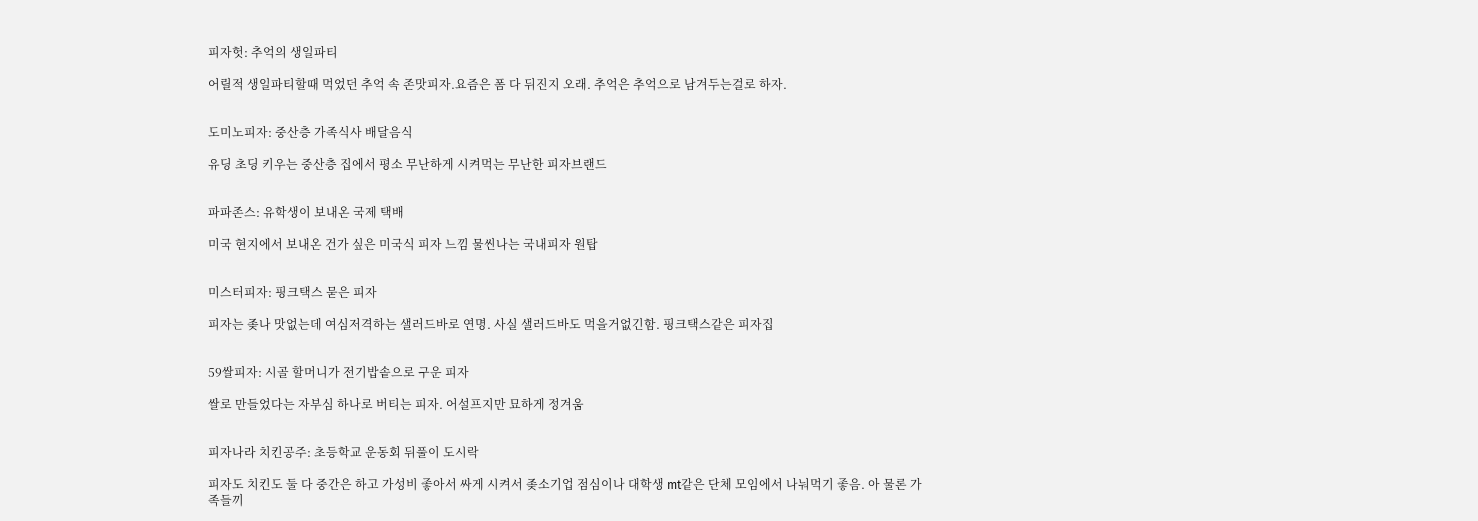피자헛: 추억의 생일파티

어릴적 생일파티할때 먹었던 추억 속 존맛피자.요즘은 폼 다 뒤진지 오래. 추억은 추억으로 남겨두는걸로 하자.


도미노피자: 중산층 가족식사 배달음식

유딩 초딩 키우는 중산층 집에서 평소 무난하게 시켜먹는 무난한 피자브랜드


파파존스: 유학생이 보내온 국제 택배

미국 현지에서 보내온 건가 싶은 미국식 피자 느낌 물씬나는 국내피자 원탑


미스터피자: 핑크택스 묻은 피자

피자는 좆나 맛없는데 여심저격하는 샐러드바로 연명. 사실 샐러드바도 먹을거없긴함. 핑크택스같은 피자집


59쌀피자: 시골 할머니가 전기밥솥으로 구운 피자

쌀로 만들었다는 자부심 하나로 버티는 피자. 어설프지만 묘하게 정겨움


피자나라 치킨공주: 초등학교 운동회 뒤풀이 도시락

피자도 치킨도 둘 다 중간은 하고 가성비 좋아서 싸게 시켜서 좆소기업 점심이나 대학생 mt같은 단체 모임에서 나눠먹기 좋음. 아 물론 가족들끼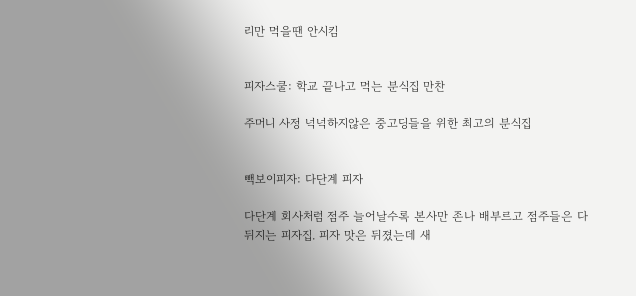리만 먹을땐 안시킴


피자스쿨: 학교 끝나고 먹는 분식집 만찬

주머니 사정 넉넉하지않은 중고딩들을 위한 최고의 분식집


빽보이피자: 다단계 피자

다단계 회사처럼 점주 늘어날수록 본사만 존나 배부르고 점주들은 다 뒤지는 피자집. 피자 맛은 뒤졌는데 새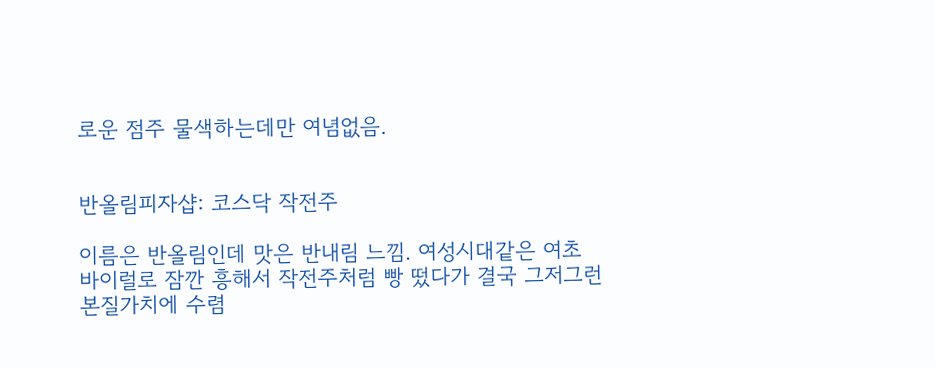로운 점주 물색하는데만 여념없음.


반올림피자샵: 코스닥 작전주

이름은 반올림인데 맛은 반내림 느낌. 여성시대같은 여초 바이럴로 잠깐 흥해서 작전주처럼 빵 떴다가 결국 그저그런 본질가치에 수렴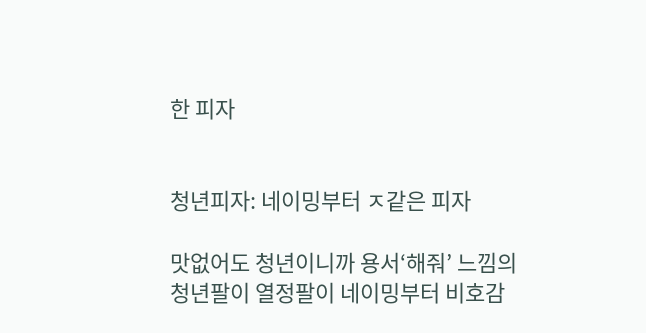한 피자


청년피자: 네이밍부터 ㅈ같은 피자

맛없어도 청년이니까 용서‘해줘’ 느낌의 청년팔이 열정팔이 네이밍부터 비호감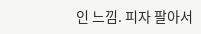인 느낌. 피자 팔아서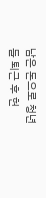남은 돈으로 청년들 퇴근 후 헌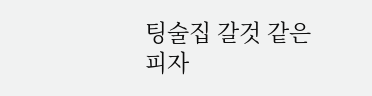팅술집 갈것 같은 피자